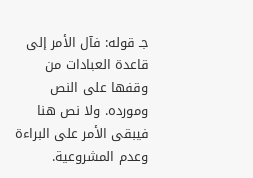جـ قوله: فآل الأمر إلى قاعدة العبادات من وقفها على النص ومورده. ولا نص هنا فيبقى الأمر على البراءة وعدم المشروعية.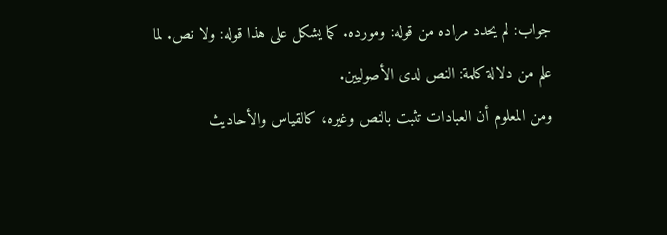جواب: لم يحدد مراده من قوله: ومورده. كما يشكل على هذا قوله: ولا نص. لما علم من دلالة كلمة: النص لدى الأصوليين.
ومن المعلوم أن العبادات تثبت بالنص وغيره، كالقياس والأحاديث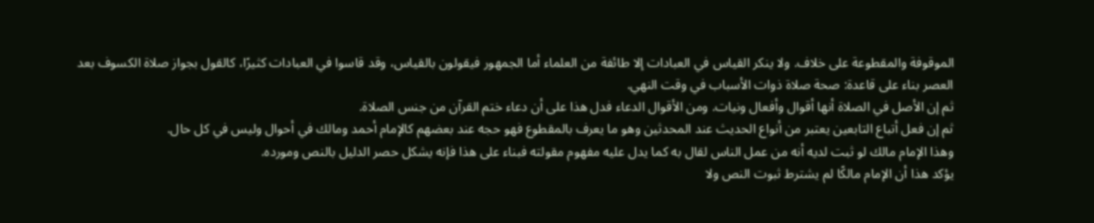الموقوفة والمقطوعة على خلاف. ولا ينكر القياس في العبادات إلا طائفة من العلماء أما الجمهور فيقولون بالقياس، وقد قاسوا في العبادات كثيرًا، كالقول بجواز صلاة الكسوف بعد العصر بناء على قاعدة: صحة صلاة ذوات الأسباب في وقت النهي.
ثم إن الأصل في الصلاة أنها أقوال وأفعال ونيات. ومن الأقوال الدعاء فدل هذا على أن دعاء ختم القرآن من جنس الصلاة.
ثم إن فعل أتباع التابعين يعتبر من أنواع الحديث عند المحدثين وهو ما يعرف بالمقطوع فهو حجه عند بعضهم كالإمام أحمد ومالك في أحوال وليس في كل حال.
وهذا الإمام مالك لو ثبت لديه أنه من عمل الناس لقال به كما يدل عليه مفهوم مقولته فبناء على هذا فإنه يشكل حصر الدليل بالنص ومورده.
يؤكد هذا أن الإمام مالكًا لم يشترط ثبوت النص ولا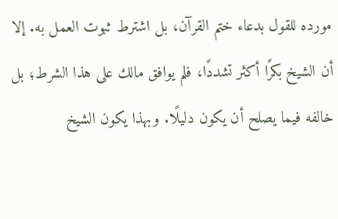مورده للقول بدعاء ختم القرآن، بل اشترط ثبوت العمل به. إلا أن الشيخ بكرًا أكثر تشددًا، فلم يوافق مالك على هذا الشرط؛ بل خالفه فيما يصلح أن يكون دليلًا. وبهذا يكون الشيخ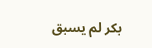بكر لم يسبق